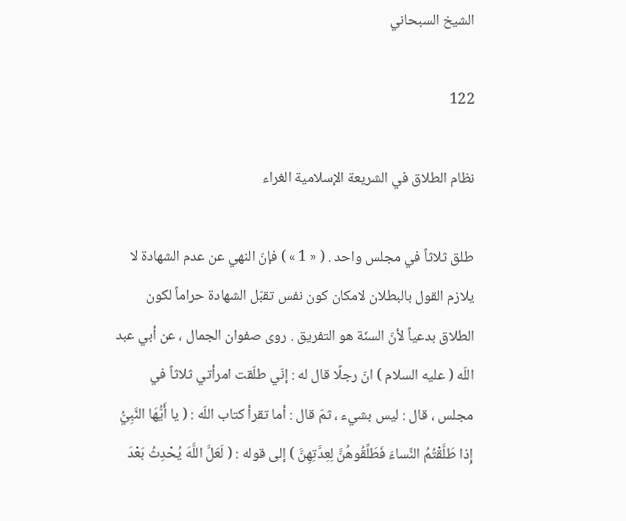الشيخ السبحاني

122

نظام الطلاق في الشريعة الإسلامية الغراء

طلق ثلاثاً في مجلس واحد . ( « 1 » ) فإنّ النهي عن عدم الشهادة لا يلازم القول بالبطلان لامكان كون نفس تقبّل الشهادة حراماً لكون الطلاق بدعياً لأنّ السنّة هو التفريق . روى صفوان الجمال ، عن أبي عبد اللّه ( عليه السلام ) انّ رجلًا قال له : إنّي طلّقت امرأتي ثلاثاً في مجلس ، قال : ليس بشيء ، ثمّ قال : أما تقرأ كتاب اللّه : ( يا أَيُّهَا النَّبِيُّ إِذا طَلَّقْتُمُ النِّساءَ فَطَلِّقُوهُنَّ لِعِدَّتِهِنَّ ) إلى قوله : ( لَعَلَّ اللَّهَ يُحْدِثُ بَعْدَ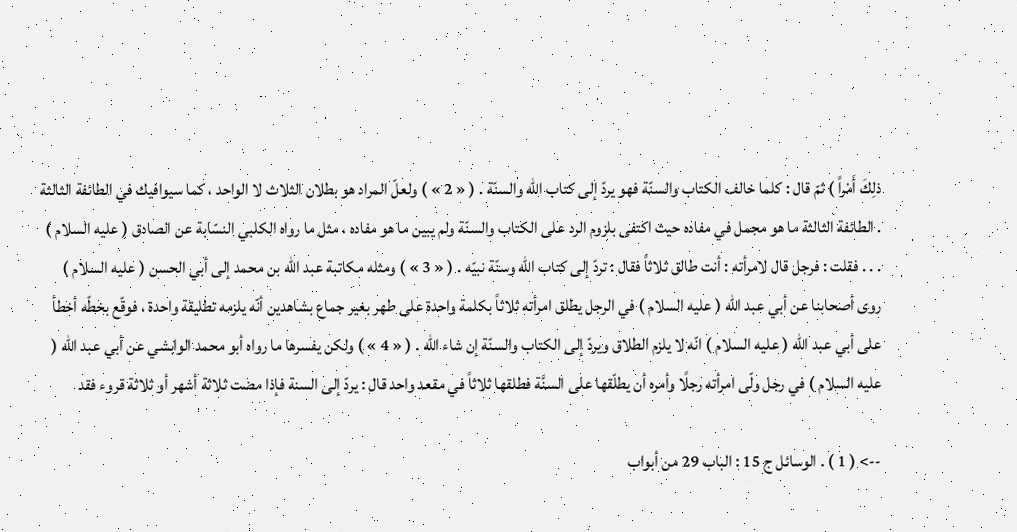ذلِكَ أَمْراً ) ثمّ قال : كلما خالف الكتاب والسنّة فهو يردّ إلى كتاب اللّه والسنّة . ( « 2 » ) ولعلّ المراد هو بطلان الثلاث لا الواحد ، كما سيوافيك في الطائفة الثالثة . الطائفة الثالثة ما هو مجمل في مفاده حيث اكتفى بلزوم الرد على الكتاب والسنّة ولم يبين ما هو مفاده ، مثل ما رواه الكلبي النسّابة عن الصادق ( عليه السلام ) . . . فقلت : فرجل قال لامرأته : أنت طالق ثلاثاً فقال : تردّ إلى كتاب اللّه وسنّة نبيّه . ( « 3 » ) ومثله مكاتبة عبد اللّه بن محمد إلى أبي الحسن ( عليه السلام ) روى أصحابنا عن أبي عبد اللّه ( عليه السلام ) في الرجل يطلق امرأته ثلاثاً بكلمة واحدة على طهر بغير جماع بشاهدين أنّه يلزمه تطليقة واحدة ، فوقّع بخطّه أخطأ على أبي عبد اللّه ( عليه السلام ) انّه لا يلزم الطلاق ويردّ إلى الكتاب والسنّة إن شاء اللّه . ( « 4 » ) ولكن يفسرها ما رواه أبو محمد الوابشي عن أبي عبد اللّه ( عليه السلام ) في رجل ولّى امرأته رجلًا وأمره أن يطلّقها على السنَّة فطلقها ثلاثاً في مقعد واحد قال : يردّ إلى السنة فإذا مضت ثلاثة أشهر أو ثلاثة قروء فقد

--> ( 1 ) . الوسائل ج 15 : الباب 29 من أبواب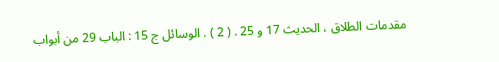مقدمات الطلاق ، الحديث 17 و 25 . ( 2 ) . الوسائل ج 15 : الباب 29 من أبواب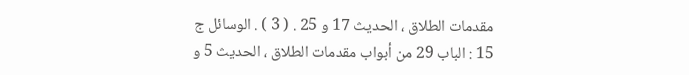مقدمات الطلاق ، الحديث 17 و 25 . ( 3 ) . الوسائل ج 15 : الباب 29 من أبواب مقدمات الطلاق ، الحديث 5 و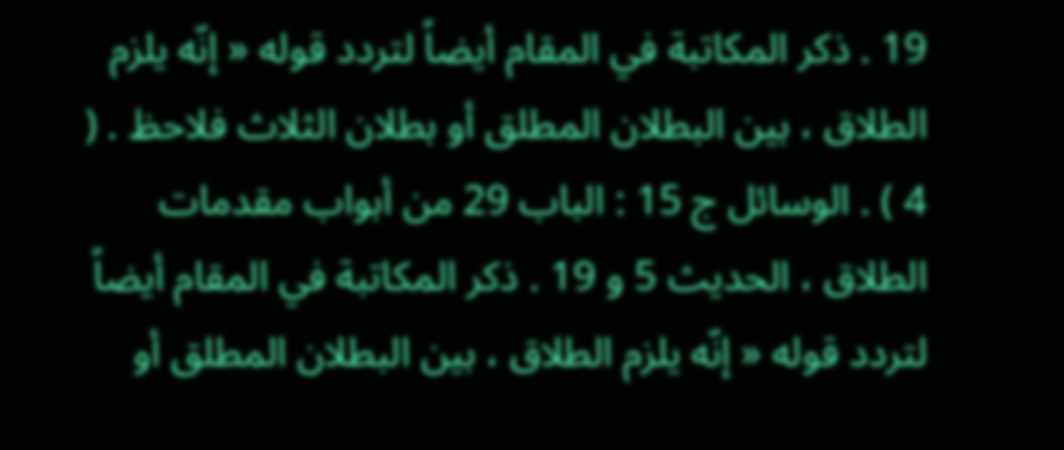19 . ذكر المكاتبة في المقام أيضاً لتردد قوله « إنّه يلزم الطلاق ، بين البطلان المطلق أو بطلان الثلاث فلاحظ . ( 4 ) . الوسائل ج 15 : الباب 29 من أبواب مقدمات الطلاق ، الحديث 5 و 19 . ذكر المكاتبة في المقام أيضاً لتردد قوله « إنّه يلزم الطلاق ، بين البطلان المطلق أو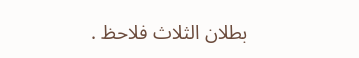بطلان الثلاث فلاحظ .